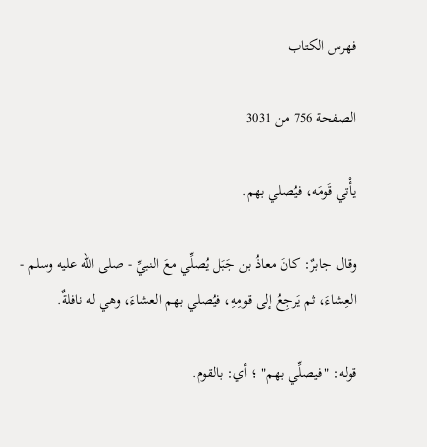فهرس الكتاب

الصفحة 756 من 3031

يأْتي قَومَه، فيُصلي بهم.

وقال جابرٌ: كانَ معاذُ بن جَبَل يُصلِّي معَ النبيِّ - صلى الله عليه وسلم - العِشاءَ، ثم يَرجِعُ إلى قومِهِ، فيُصلي بهم العشاءَ، وهي له نافلةٌ.

قوله: "فيصلِّي بهم" ؛ أي: بالقوم.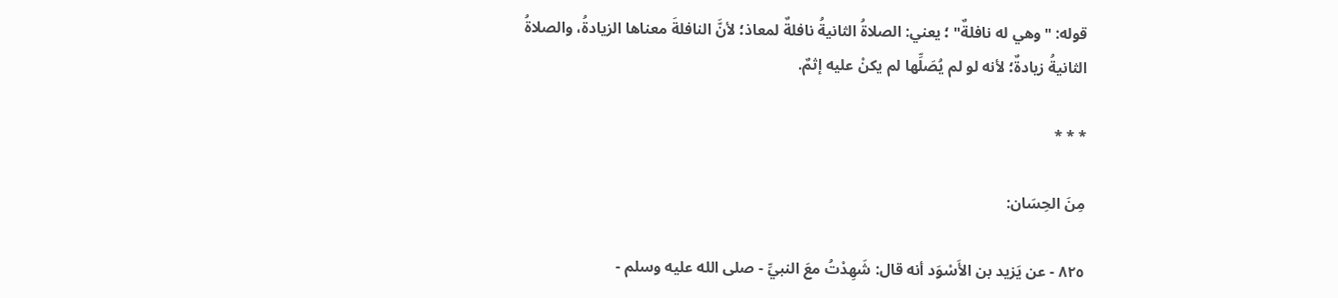قوله: "وهي له نافلةٌ" ؛ يعني: الصلاةُ الثانيةُ نافلةٌ لمعاذ؛ لأنَّ النافلةَ معناها الزيادةُ، والصلاةُ الثانيةُ زيادةٌ؛ لأنه لو لم يُصَلِّها لم يكنْ عليه إثمٌ.

* * *

مِنَ الحِسَان:

٨٢٥ - عن يَزيد بن الأَسْوَد أنه قال: شَهِدْتُ معَ النبيِّ - صلى الله عليه وسلم -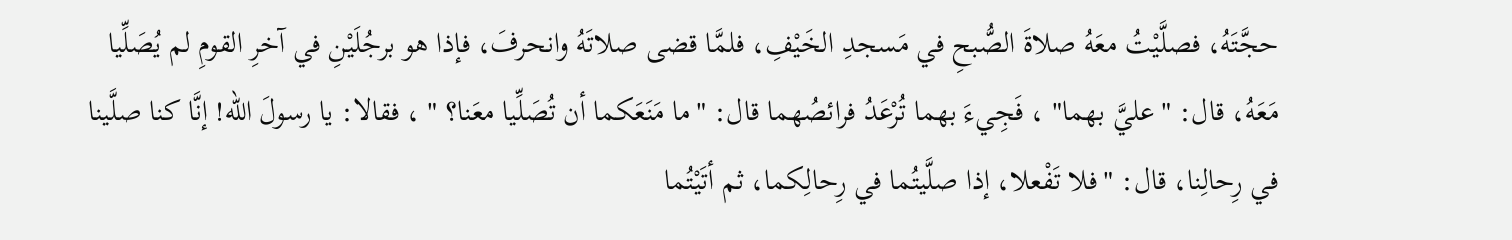حجَّتَهُ، فصلَّيْتُ معَهُ صلاةَ الصُّبحِ في مَسجدِ الخَيْفِ، فلمَّا قضى صلاتَهُ وانحرفَ، فإذا هو برجُلَيْنِ في آخرِ القومِ لم يُصَلِّيا مَعَهُ، قال: "عليَّ بهما" ، فَجِيءَ بهما تُرْعَدُ فرائصُهما قال: "ما مَنَعَكما أن تُصَلِّيا معَنا؟ " ، فقالا: يا رسولَ الله! إنَّا كنا صلَّينا في رِحالِنا، قال: "فلا تَفْعلا، إذا صلَّيتُما في رِحالِكما، ثم أتَيْتُما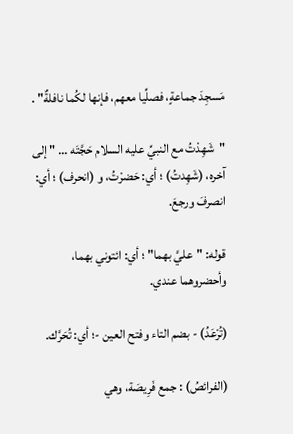مَسجِدَ جماعةٍ، فصلِّيا معهم، فإنها لكُما نافلةٌ" .

"شَهِدْتُ مع النبيِّ عليه السلام حَجَّتَه ... " إلى آخره، (شَهِدتُ) ؛ أي: حَضرْتُ، و (انحرف) ؛ أي: انصرفَ ورجعَ.

قوله: "عليَّ بهما" ؛ أي: ائتوني بهما، وأحضروهما عندي.

(تُرْعَدُ) - بضم التاء وفتح العين -؛ أي: تُحَرَّك.

(الفرائصُ) : جمع فَرِيصَة، وهي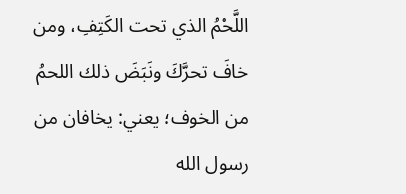اللَّحْمُ الذي تحت الكَتِفِ، ومن خافَ تحرَّكَ ونَبَضَ ذلك اللحمُ من الخوف؛ يعني: يخافان من رسول الله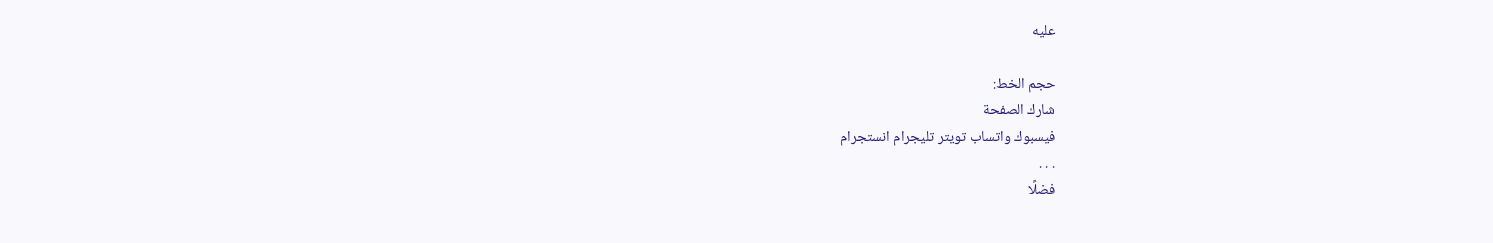عليه

حجم الخط:
شارك الصفحة
فيسبوك واتساب تويتر تليجرام انستجرام
. . .
فضلًا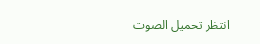انتظر تحميل الصوت